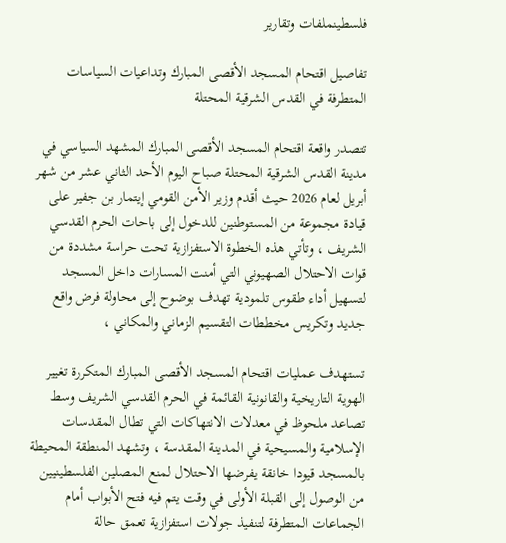فلسطينملفات وتقارير

تفاصيل اقتحام المسجد الأقصى المبارك وتداعيات السياسات المتطرفة في القدس الشرقية المحتلة

تتصدر واقعة اقتحام المسجد الأقصى المبارك المشهد السياسي في مدينة القدس الشرقية المحتلة صباح اليوم الأحد الثاني عشر من شهر أبريل لعام 2026 حيث أقدم وزير الأمن القومي إيتمار بن جفير على قيادة مجموعة من المستوطنين للدخول إلى باحات الحرم القدسي الشريف ، وتأتي هذه الخطوة الاستفزازية تحت حراسة مشددة من قوات الاحتلال الصهيوني التي أمنت المسارات داخل المسجد لتسهيل أداء طقوس تلمودية تهدف بوضوح إلى محاولة فرض واقع جديد وتكريس مخططات التقسيم الزماني والمكاني ،

تستهدف عمليات اقتحام المسجد الأقصى المبارك المتكررة تغيير الهوية التاريخية والقانونية القائمة في الحرم القدسي الشريف وسط تصاعد ملحوظ في معدلات الانتهاكات التي تطال المقدسات الإسلامية والمسيحية في المدينة المقدسة ، وتشهد المنطقة المحيطة بالمسجد قيودا خانقة يفرضها الاحتلال لمنع المصلين الفلسطينيين من الوصول إلى القبلة الأولى في وقت يتم فيه فتح الأبواب أمام الجماعات المتطرفة لتنفيذ جولات استفزازية تعمق حالة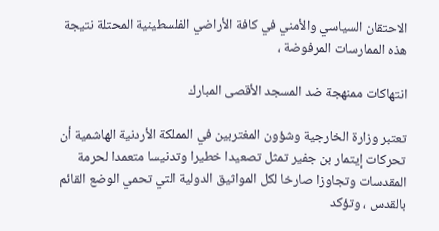الاحتقان السياسي والأمني في كافة الأراضي الفلسطينية المحتلة نتيجة هذه الممارسات المرفوضة ،

انتهاكات ممنهجة ضد المسجد الأقصى المبارك

تعتبر وزارة الخارجية وشؤون المغتربين في المملكة الأردنية الهاشمية أن تحركات إيتمار بن جفير تمثل تصعيدا خطيرا وتدنيسا متعمدا لحرمة المقدسات وتجاوزا صارخا لكل المواثيق الدولية التي تحمي الوضع القائم بالقدس ، وتؤكد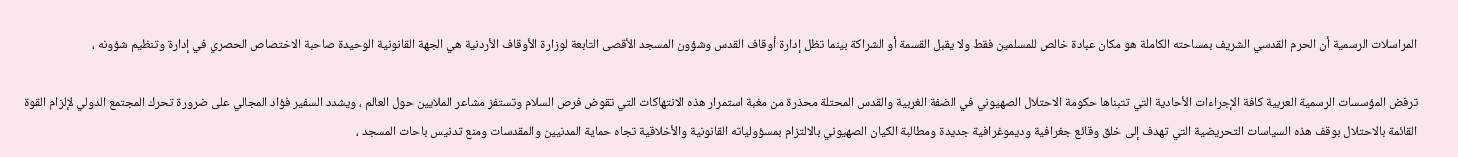المراسلات الرسمية أن الحرم القدسي الشريف بمساحته الكاملة هو مكان عبادة خالص للمسلمين فقط ولا يقبل القسمة أو الشراكة بينما تظل إدارة أوقاف القدس وشؤون المسجد الأقصى التابعة لوزارة الأوقاف الأردنية هي الجهة القانونية الوحيدة صاحبة الاختصاص الحصري في إدارة وتنظيم شؤونه ،

ترفض المؤسسات الرسمية العربية كافة الإجراءات الأحادية التي تتبناها حكومة الاحتلال الصهيوني في الضفة الغربية والقدس المحتلة محذرة من مغبة استمرار هذه الانتهاكات التي تقوض فرص السلام وتستفز مشاعر الملايين حول العالم ، ويشدد السفير فؤاد المجالي على ضرورة تحرك المجتمع الدولي لإلزام القوة القائمة بالاحتلال بوقف هذه السياسات التحريضية التي تهدف إلى خلق وقائع جغرافية وديموغرافية جديدة ومطالبة الكيان الصهيوني بالالتزام بمسؤولياته القانونية والأخلاقية تجاه حماية المدنيين والمقدسات ومنع تدنيس باحات المسجد ،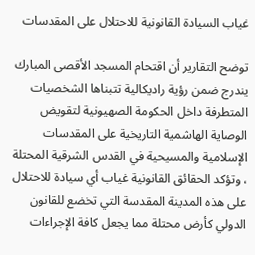غياب السيادة القانونية للاحتلال على المقدسات

توضح التقارير أن اقتحام المسجد الأقصى المبارك يندرج ضمن رؤية راديكالية تتبناها الشخصيات المتطرفة داخل الحكومة الصهيونية لتقويض الوصاية الهاشمية التاريخية على المقدسات الإسلامية والمسيحية في القدس الشرقية المحتلة ، وتؤكد الحقائق القانونية غياب أي سيادة للاحتلال على هذه المدينة المقدسة التي تخضع للقانون الدولي كأرض محتلة مما يجعل كافة الإجراءات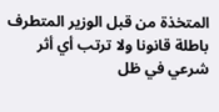المتخذة من قبل الوزير المتطرف باطلة قانونا ولا ترتب أي أثر شرعي في ظل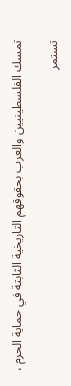تمسك الفلسطينيين والعرب بحقوقهم التاريخية الثابتة في حماية الحرم ،

تستمر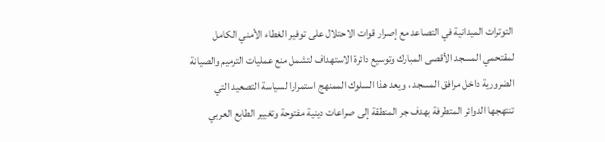التوترات الميدانية في التصاعد مع إصرار قوات الاحتلال على توفير الغطاء الأمني الكامل لمقتحمي المسجد الأقصى المبارك وتوسيع دائرة الاستهداف لتشمل منع عمليات الترميم والصيانة الضرورية داخل مرافق المسجد ، ويعد هذا السلوك الممنهج استمرارا لسياسة التصعيد التي تنتهجها الدوائر المتطرفة بهدف جر المنطقة إلى صراعات دينية مفتوحة وتغيير الطابع العربي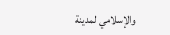والإسلامي لمدينة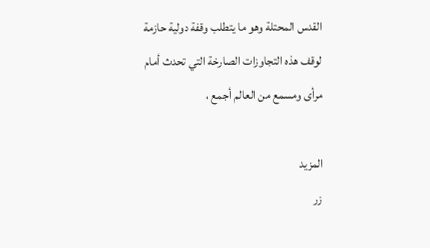القدس المحتلة وهو ما يتطلب وقفة دولية حازمة لوقف هذه التجاوزات الصارخة التي تحدث أمام مرأى ومسمع من العالم أجمع ،

المزيد
زر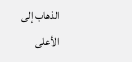الذهاب إلى الأعلى